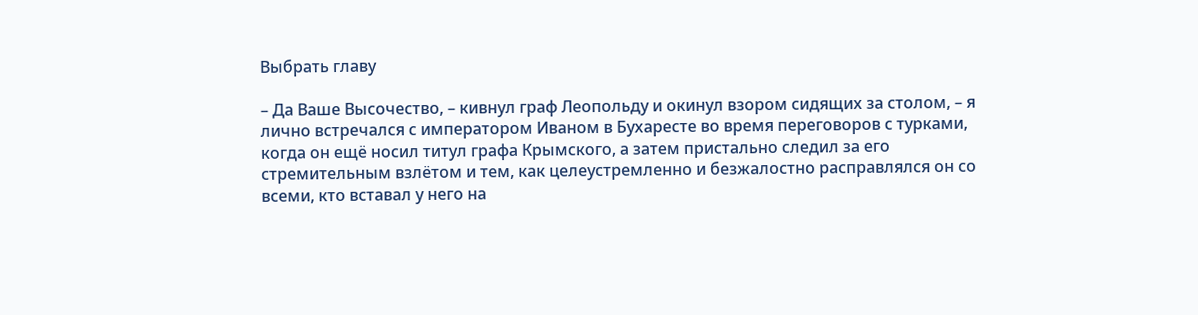Выбрать главу

– Да Ваше Высочество, – кивнул граф Леопольду и окинул взором сидящих за столом, – я лично встречался с императором Иваном в Бухаресте во время переговоров с турками, когда он ещё носил титул графа Крымского, а затем пристально следил за его стремительным взлётом и тем, как целеустремленно и безжалостно расправлялся он со всеми, кто вставал у него на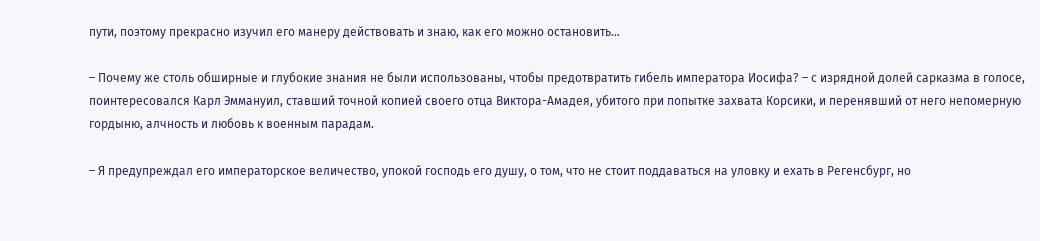пути, поэтому прекрасно изучил его манеру действовать и знаю, как его можно остановить…

– Почему же столь обширные и глубокие знания не были использованы, чтобы предотвратить гибель императора Иосифа? – с изрядной долей сарказма в голосе, поинтересовался Карл Эммануил, ставший точной копией своего отца Виктора-Амадея, убитого при попытке захвата Корсики, и перенявший от него непомерную гордыню, алчность и любовь к военным парадам.

– Я предупреждал его императорское величество, упокой господь его душу, о том, что не стоит поддаваться на уловку и ехать в Регенсбург, но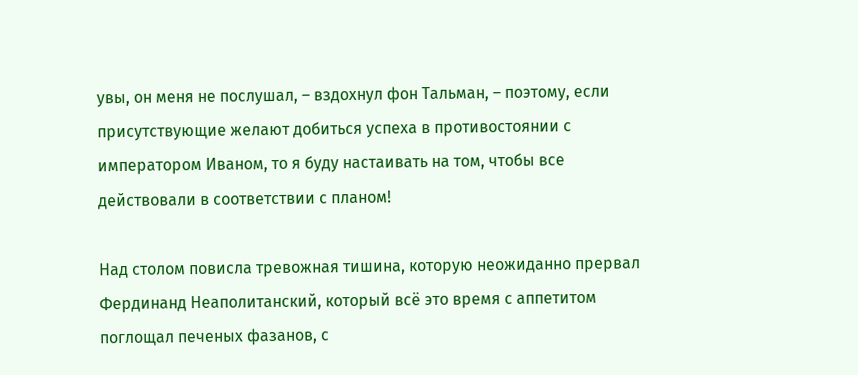увы, он меня не послушал, – вздохнул фон Тальман, – поэтому, если присутствующие желают добиться успеха в противостоянии с императором Иваном, то я буду настаивать на том, чтобы все действовали в соответствии с планом!

Над столом повисла тревожная тишина, которую неожиданно прервал Фердинанд Неаполитанский, который всё это время с аппетитом поглощал печеных фазанов, с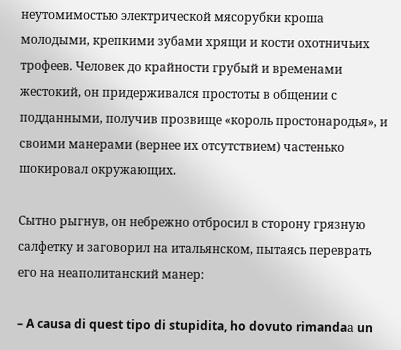неутомимостью электрической мясорубки кроша молодыми, крепкими зубами хрящи и кости охотничьих трофеев. Человек до крайности грубый и временами жестокий, он придерживался простоты в общении с подданными, получив прозвище «король простонародья», и своими манерами (вернее их отсутствием) частенько шокировал окружающих.

Сытно рыгнув, он небрежно отбросил в сторону грязную салфетку и заговорил на итальянском, пытаясь переврать его на неаполитанский манер:

– A causa di quest tipo di stupidita, ho dovuto rimandaа un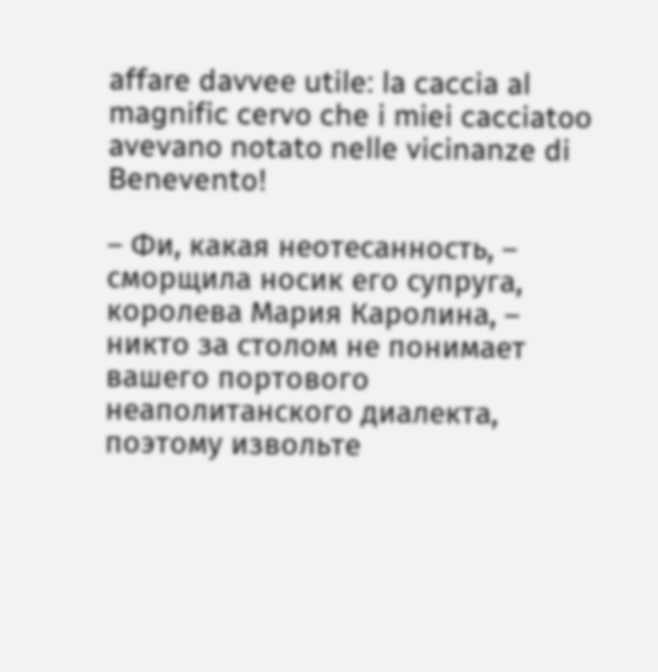affare davveе utile: la caccia al magnific cervo che i miei cacciatoо avevano notato nelle vicinanze di Benevento!

– Фи, какая неотесанность, – сморщила носик его супруга, королева Мария Каролина, – никто за столом не понимает вашего портового неаполитанского диалекта, поэтому извольте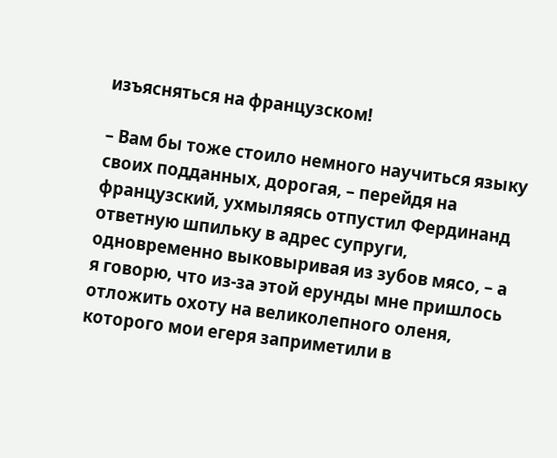изъясняться на французском!

– Вам бы тоже стоило немного научиться языку своих подданных, дорогая, – перейдя на французский, ухмыляясь отпустил Фердинанд ответную шпильку в адрес супруги, одновременно выковыривая из зубов мясо, – а я говорю, что из-за этой ерунды мне пришлось отложить охоту на великолепного оленя, которого мои егеря заприметили в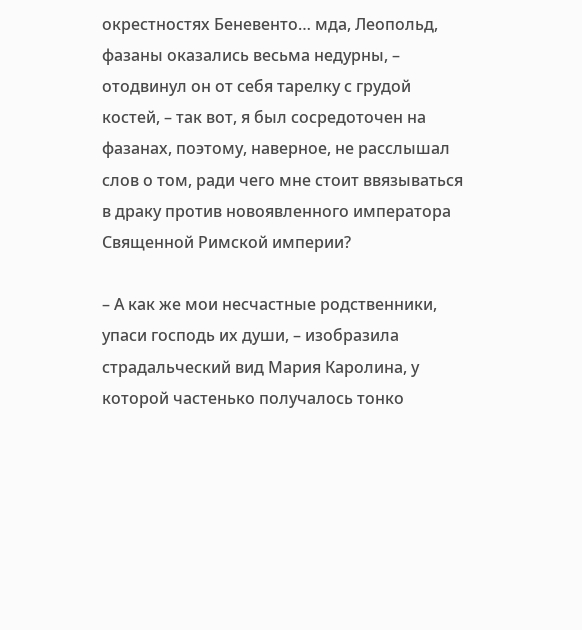окрестностях Беневенто… мда, Леопольд, фазаны оказались весьма недурны, – отодвинул он от себя тарелку с грудой костей, – так вот, я был сосредоточен на фазанах, поэтому, наверное, не расслышал слов о том, ради чего мне стоит ввязываться в драку против новоявленного императора Священной Римской империи?

– А как же мои несчастные родственники, упаси господь их души, – изобразила страдальческий вид Мария Каролина, у которой частенько получалось тонко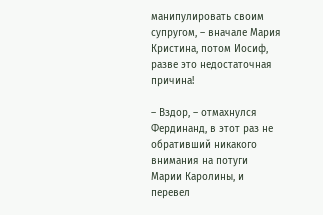манипулировать своим супругом, – вначале Мария Кристина, потом Иосиф, разве это недостаточная причина!

– Вздор, – отмахнулся Фердинанд, в этот раз не обративший никакого внимания на потуги Марии Каролины, и перевел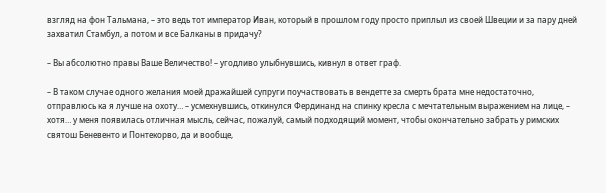взгляд на фон Тальмана, – это ведь тот император Иван, который в прошлом году просто приплыл из своей Швеции и за пару дней захватил Стамбул, а потом и все Балканы в придачу?

– Вы абсолютно правы Ваше Величество! – угодливо улыбнувшись, кивнул в ответ граф.

– В таком случае одного желания моей дражайшей супруги поучаствовать в вендетте за смерть брата мне недостаточно, отправлюсь ка я лучше на охоту… – усмехнувшись, откинулся Фердинанд на спинку кресла с мечтательным выражением на лице, – хотя… у меня появилась отличная мысль, сейчас, пожалуй, самый подходящий момент, чтобы окончательно забрать у римских святош Беневенто и Понтекорво, да и вообще,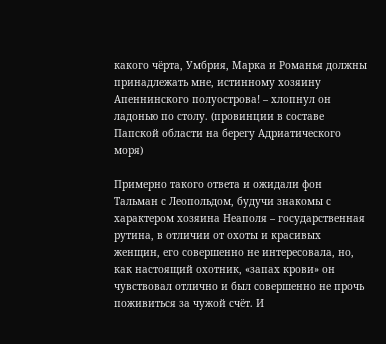какого чёрта, Умбрия, Марка и Романья должны принадлежать мне, истинному хозяину Апеннинского полуострова! – хлопнул он ладонью по столу. (провинции в составе Папской области на берегу Адриатического моря)

Примерно такого ответа и ожидали фон Тальман с Леопольдом, будучи знакомы с характером хозяина Неаполя – государственная рутина, в отличии от охоты и красивых женщин, его совершенно не интересовала, но, как настоящий охотник, «запах крови» он чувствовал отлично и был совершенно не прочь поживиться за чужой счёт. И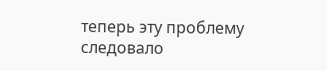теперь эту проблему следовало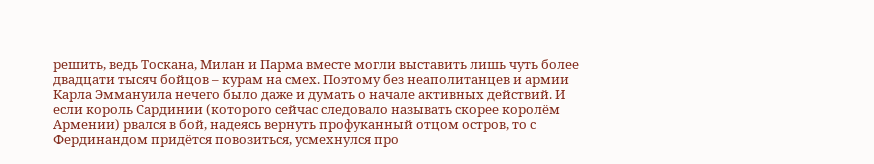решить, ведь Тоскана, Милан и Парма вместе могли выставить лишь чуть более двадцати тысяч бойцов – курам на смех. Поэтому без неаполитанцев и армии Карла Эммануила нечего было даже и думать о начале активных действий. И если король Сардинии (которого сейчас следовало называть скорее королём Армении) рвался в бой, надеясь вернуть профуканный отцом остров, то с Фердинандом придётся повозиться, усмехнулся про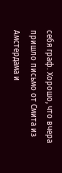себя граф. Хорошо, что вчера пришло письмо от Смита из Амстердама и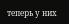теперь у них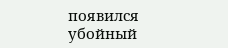появился убойный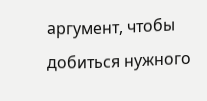аргумент, чтобы добиться нужного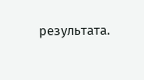результата.